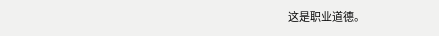这是职业道德。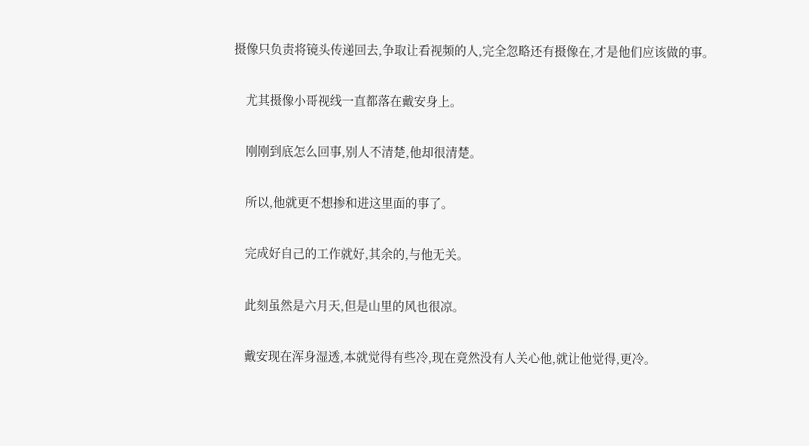摄像只负责将镜头传递回去,争取让看视频的人,完全忽略还有摄像在,才是他们应该做的事。

    尤其摄像小哥视线一直都落在戴安身上。

    刚刚到底怎么回事,别人不清楚,他却很清楚。

    所以,他就更不想掺和进这里面的事了。

    完成好自己的工作就好,其余的,与他无关。

    此刻虽然是六月天,但是山里的风也很凉。

    戴安现在浑身湿透,本就觉得有些冷,现在竟然没有人关心他,就让他觉得,更冷。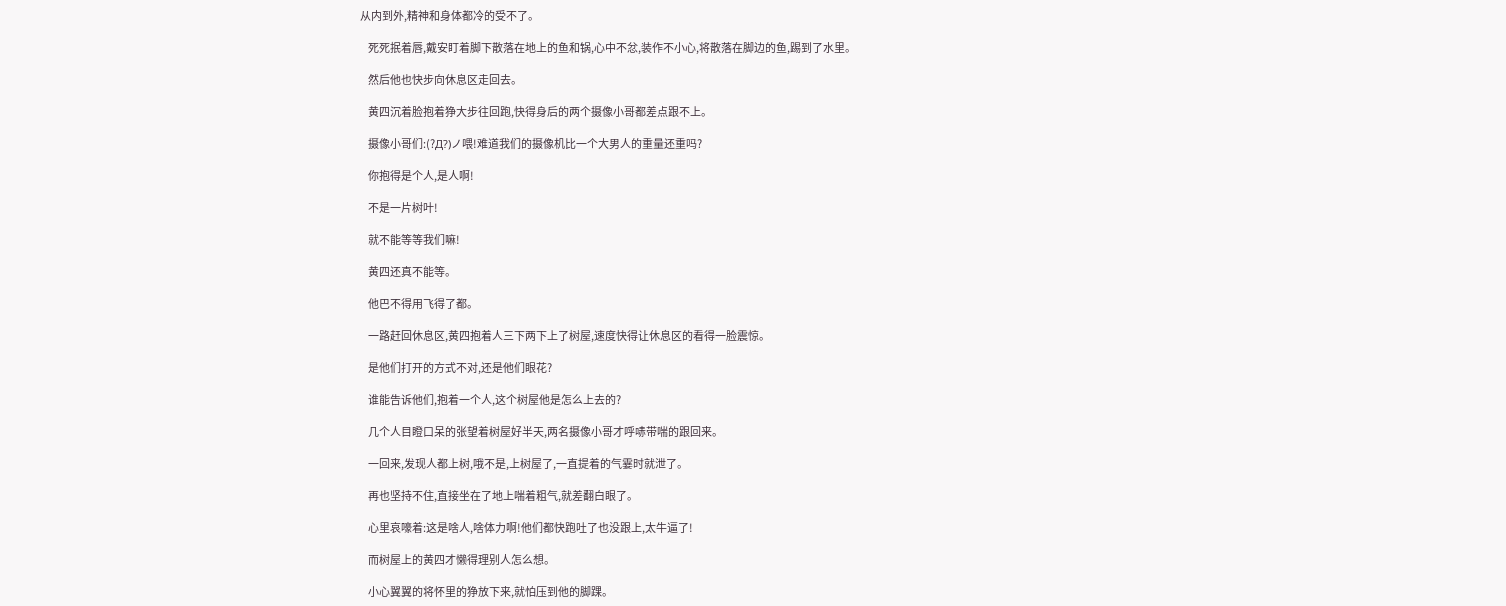从内到外,精神和身体都冷的受不了。

    死死抿着唇,戴安盯着脚下散落在地上的鱼和锅,心中不忿,装作不小心,将散落在脚边的鱼,踢到了水里。

    然后他也快步向休息区走回去。

    黄四沉着脸抱着狰大步往回跑,快得身后的两个摄像小哥都差点跟不上。

    摄像小哥们:(?Д?)ノ喂!难道我们的摄像机比一个大男人的重量还重吗?

    你抱得是个人,是人啊!

    不是一片树叶!

    就不能等等我们嘛!

    黄四还真不能等。

    他巴不得用飞得了都。

    一路赶回休息区,黄四抱着人三下两下上了树屋,速度快得让休息区的看得一脸震惊。

    是他们打开的方式不对,还是他们眼花?

    谁能告诉他们,抱着一个人,这个树屋他是怎么上去的?

    几个人目瞪口呆的张望着树屋好半天,两名摄像小哥才呼哧带喘的跟回来。

    一回来,发现人都上树,哦不是,上树屋了,一直提着的气霎时就泄了。

    再也坚持不住,直接坐在了地上喘着粗气,就差翻白眼了。

    心里哀嚎着:这是啥人,啥体力啊!他们都快跑吐了也没跟上,太牛逼了!

    而树屋上的黄四才懒得理别人怎么想。

    小心翼翼的将怀里的狰放下来,就怕压到他的脚踝。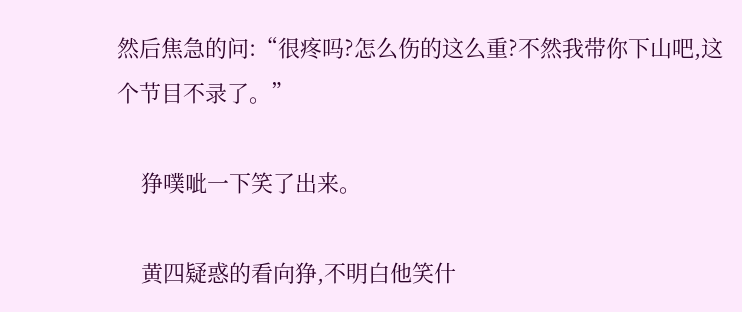然后焦急的问:“很疼吗?怎么伤的这么重?不然我带你下山吧,这个节目不录了。”

    狰噗呲一下笑了出来。

    黄四疑惑的看向狰,不明白他笑什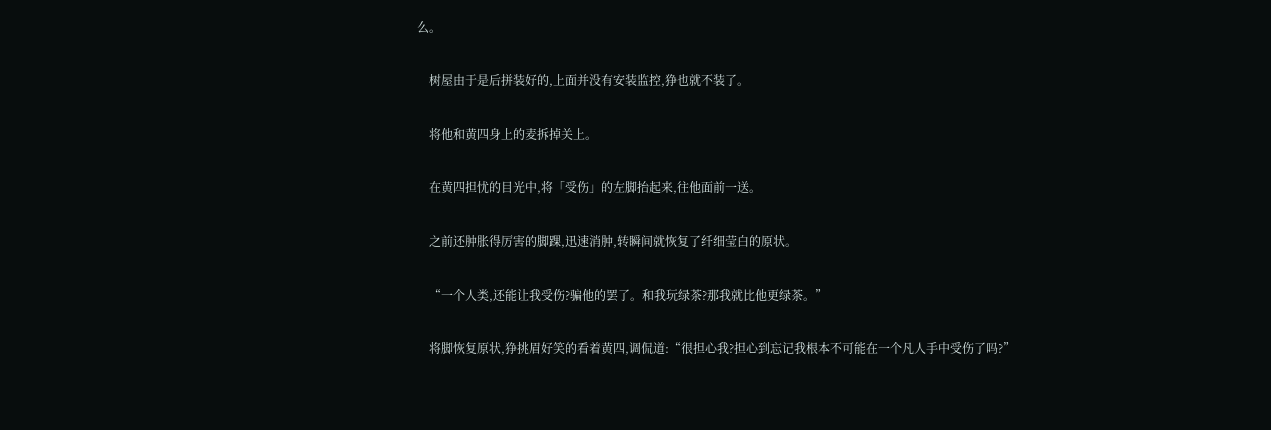么。

    树屋由于是后拼装好的,上面并没有安装监控,狰也就不装了。

    将他和黄四身上的麦拆掉关上。

    在黄四担忧的目光中,将「受伤」的左脚抬起来,往他面前一送。

    之前还肿胀得厉害的脚踝,迅速消肿,转瞬间就恢复了纤细莹白的原状。

    “一个人类,还能让我受伤?骗他的罢了。和我玩绿茶?那我就比他更绿茶。”

    将脚恢复原状,狰挑眉好笑的看着黄四,调侃道:“很担心我?担心到忘记我根本不可能在一个凡人手中受伤了吗?”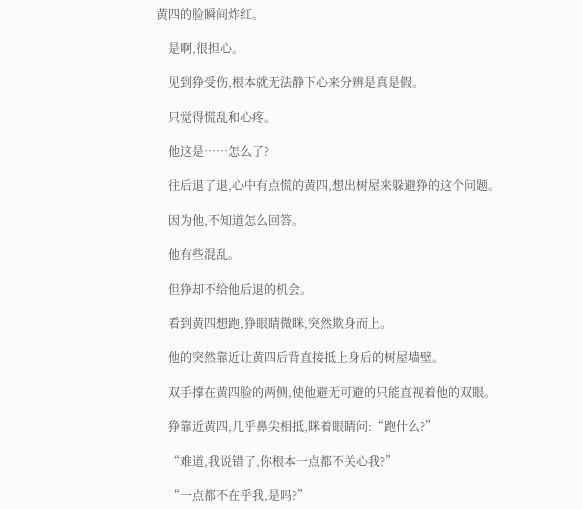黄四的脸瞬间炸红。

    是啊,很担心。

    见到狰受伤,根本就无法静下心来分辨是真是假。

    只觉得慌乱和心疼。

    他这是……怎么了?

    往后退了退,心中有点慌的黄四,想出树屋来躲避狰的这个问题。

    因为他,不知道怎么回答。

    他有些混乱。

    但狰却不给他后退的机会。

    看到黄四想跑,狰眼睛微眯,突然欺身而上。

    他的突然靠近让黄四后背直接抵上身后的树屋墙壁。

    双手撑在黄四脸的两侧,使他避无可避的只能直视着他的双眼。

    狰靠近黄四,几乎鼻尖相抵,眯着眼睛问:“跑什么?”

    “难道,我说错了,你根本一点都不关心我?”

    “一点都不在乎我,是吗?”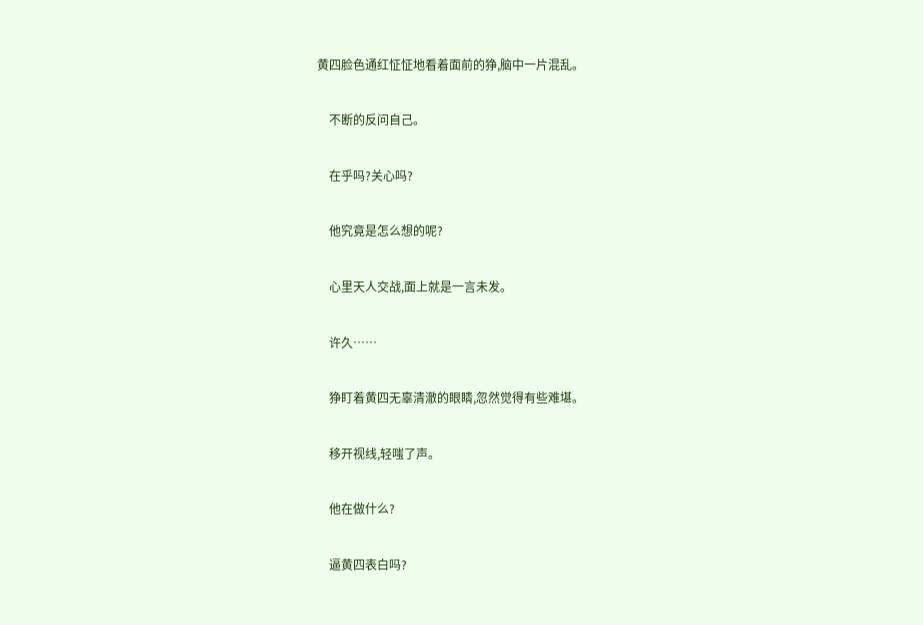黄四脸色通红怔怔地看着面前的狰,脑中一片混乱。

    不断的反问自己。

    在乎吗?关心吗?

    他究竟是怎么想的呢?

    心里天人交战,面上就是一言未发。

    许久……

    狰盯着黄四无辜清澈的眼睛,忽然觉得有些难堪。

    移开视线,轻嗤了声。

    他在做什么?

    逼黄四表白吗?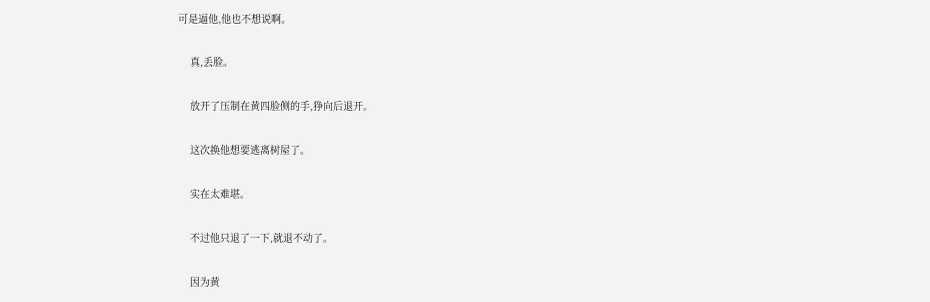可是逼他,他也不想说啊。

    真,丢脸。

    放开了压制在黄四脸侧的手,狰向后退开。

    这次换他想要逃离树屋了。

    实在太难堪。

    不过他只退了一下,就退不动了。

    因为黄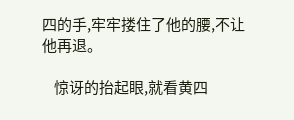四的手,牢牢搂住了他的腰,不让他再退。

    惊讶的抬起眼,就看黄四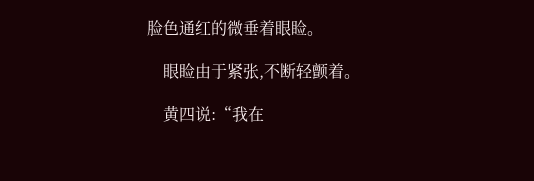脸色通红的微垂着眼睑。

    眼睑由于紧张,不断轻颤着。

    黄四说:“我在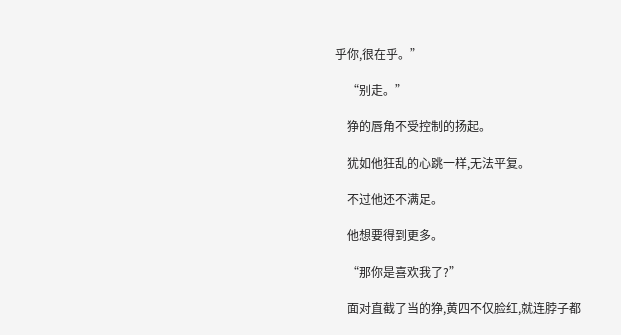乎你,很在乎。”

    “别走。”

    狰的唇角不受控制的扬起。

    犹如他狂乱的心跳一样,无法平复。

    不过他还不满足。

    他想要得到更多。

    “那你是喜欢我了?”

    面对直截了当的狰,黄四不仅脸红,就连脖子都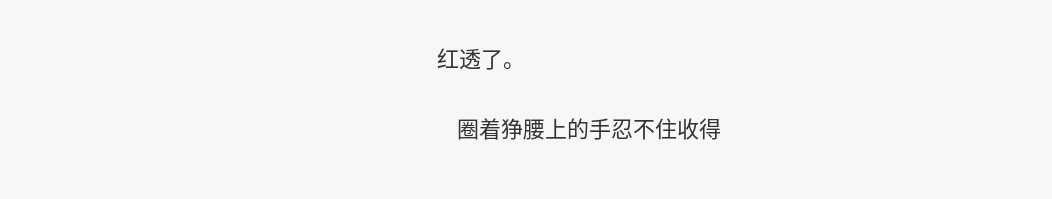红透了。

    圈着狰腰上的手忍不住收得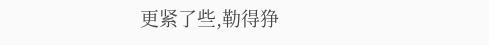更紧了些,勒得狰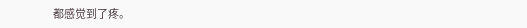都感觉到了疼。